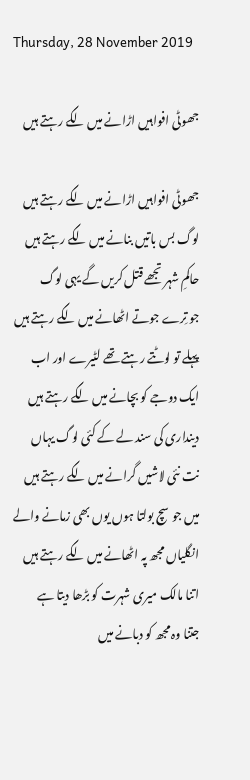Thursday, 28 November 2019

جھوٹی افواہیں اڑانے میں لگے رہتے ہیں

جھوٹی افواہیں اڑانے میں لگے رہتے ہیں
لوگ بس باتیں بنانے میں لگے رہتے ہیں
حاکمِ شہر تجھے قتل کریں گے یہی لوگ
جو تِرے جوتے اٹھانے میں لگے رہتے ہیں
پہلے تو لوٹتے رہتے تھے لٹیرے اور اب
ایک دوجے کو بچانے میں لگے رہتے ہیں
دینداری کی سند لے کے کئی لوگ یہاں
نت نئی لاشیں گرانے میں لگے رہتے ہیں
میں جو سچ بولتا ہوں یوں بھی زمانے والے
انگلیاں مجھ پہ اٹھانے میں لگے رہتے ہیں
اتنا مالک میری شہرت کو بڑھا دیتا ہے
جتنا وہ مجھ کو دبانے میں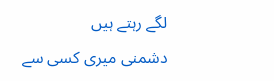لگے رہتے ہیں
دشمنی میری کسی سے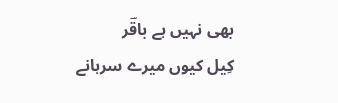بھی نہیں ہے باقؔر
کِیل کیوں میرے سرہانے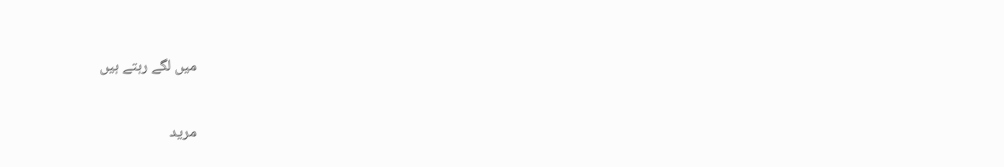میں لگے رہتے ہیں

مرید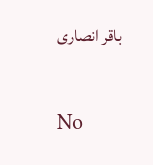باقر انصاری

No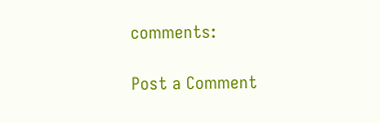comments:

Post a Comment